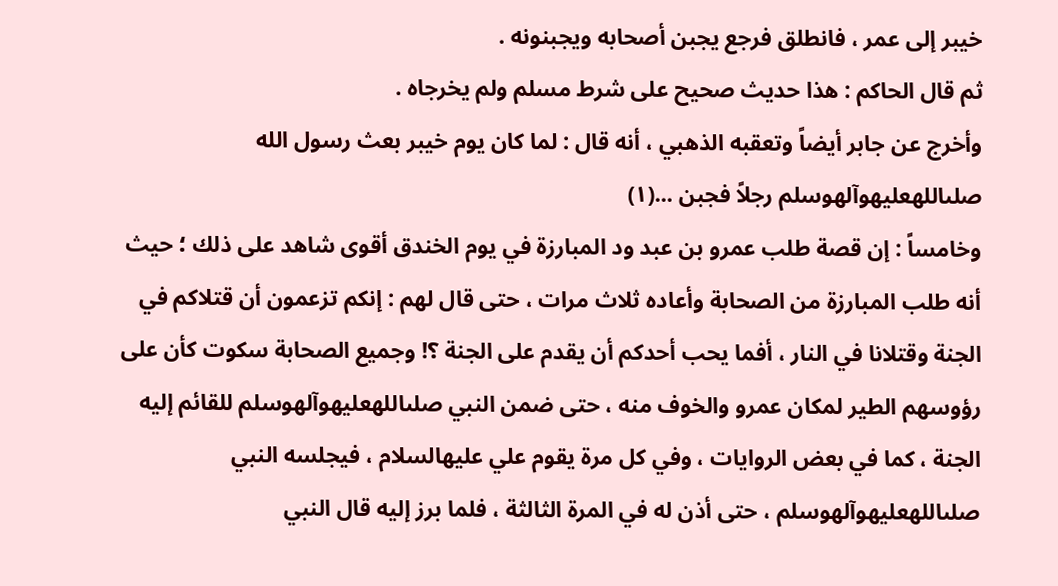خيبر إلى عمر ، فانطلق فرجع يجبن أصحابه ويجبنونه .
ثم قال الحاكم : هذا حديث صحيح على شرط مسلم ولم يخرجاه .
وأخرج عن جابر أيضاً وتعقبه الذهبي ، أنه قال : لما كان يوم خيبر بعث رسول الله صلىاللهعليهوآلهوسلم رجلاً فجبن ...(١)
وخامساً : إن قصة طلب عمرو بن عبد ود المبارزة في يوم الخندق أقوى شاهد على ذلك ؛ حيث أنه طلب المبارزة من الصحابة وأعاده ثلاث مرات ، حتى قال لهم : إنكم تزعمون أن قتلاكم في الجنة وقتلانا في النار ، أفما يحب أحدكم أن يقدم على الجنة ؟! وجميع الصحابة سكوت كأن على رؤوسهم الطير لمكان عمرو والخوف منه ، حتى ضمن النبي صلىاللهعليهوآلهوسلم للقائم إليه الجنة ، كما في بعض الروايات ، وفي كل مرة يقوم علي عليهالسلام ، فيجلسه النبي صلىاللهعليهوآلهوسلم ، حتى أذن له في المرة الثالثة ، فلما برز إليه قال النبي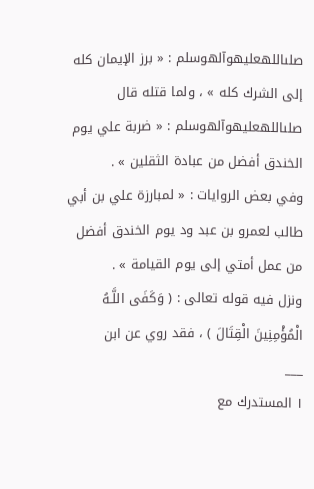صلىاللهعليهوآلهوسلم : « برز الإيمان كله إلى الشرك كله » ، ولما قتله قال صلىاللهعليهوآلهوسلم : « ضربة علي يوم الخندق أفضل من عبادة الثقلين » .
وفي بعض الروايات : « لمبارزة علي بن أبي طالب لعمرو بن عبد ود يوم الخندق أفضل من عمل أمتي إلى يوم القيامة » .
ونزل فيه قوله تعالى : ( وَكَفَى اللَّـهُ الْمُؤْمِنِينَ الْقِتَالَ ) ، فقد روي عن ابن
___
١ المستدرك مع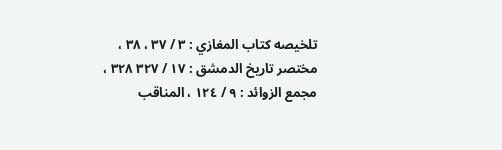تلخيصه كتاب المغازي : ٣ / ٣٧ ، ٣٨ ، مختصر تاريخ الدمشق : ١٧ / ٣٢٧ ٣٢٨ ، مجمع الزوائد : ٩ / ١٢٤ ، المناقب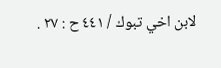لابن اخي تبوك / ٤٤١ ح : ٢٧ .